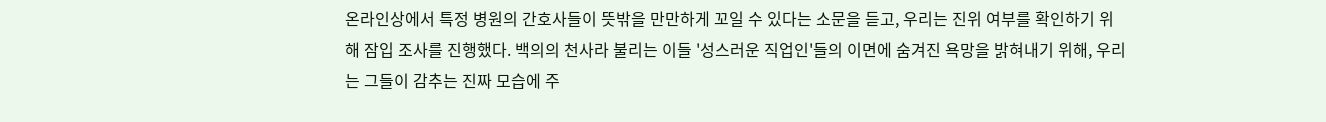온라인상에서 특정 병원의 간호사들이 뜻밖을 만만하게 꼬일 수 있다는 소문을 듣고, 우리는 진위 여부를 확인하기 위해 잠입 조사를 진행했다. 백의의 천사라 불리는 이들 '성스러운 직업인'들의 이면에 숨겨진 욕망을 밝혀내기 위해, 우리는 그들이 감추는 진짜 모습에 주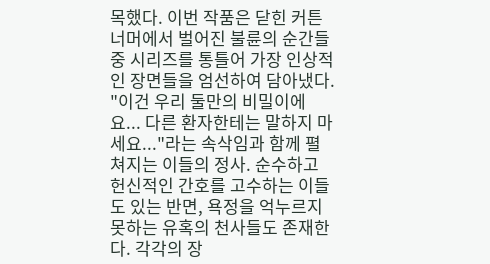목했다. 이번 작품은 닫힌 커튼 너머에서 벌어진 불륜의 순간들 중 시리즈를 통틀어 가장 인상적인 장면들을 엄선하여 담아냈다. "이건 우리 둘만의 비밀이에요... 다른 환자한테는 말하지 마세요..."라는 속삭임과 함께 펼쳐지는 이들의 정사. 순수하고 헌신적인 간호를 고수하는 이들도 있는 반면, 욕정을 억누르지 못하는 유혹의 천사들도 존재한다. 각각의 장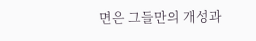면은 그들만의 개성과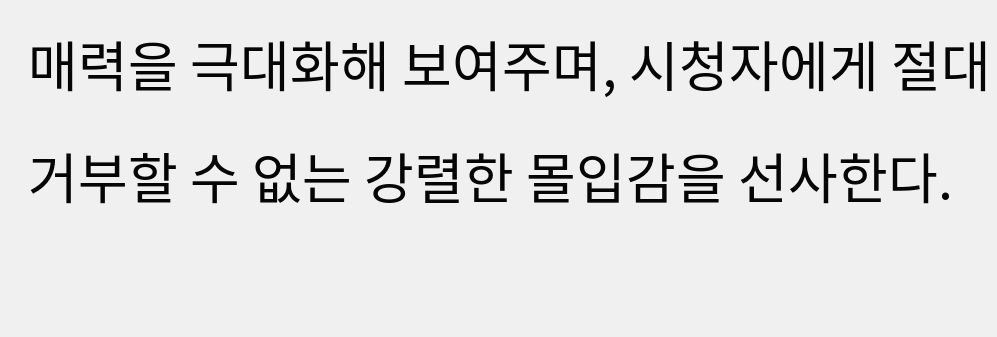매력을 극대화해 보여주며, 시청자에게 절대 거부할 수 없는 강렬한 몰입감을 선사한다.